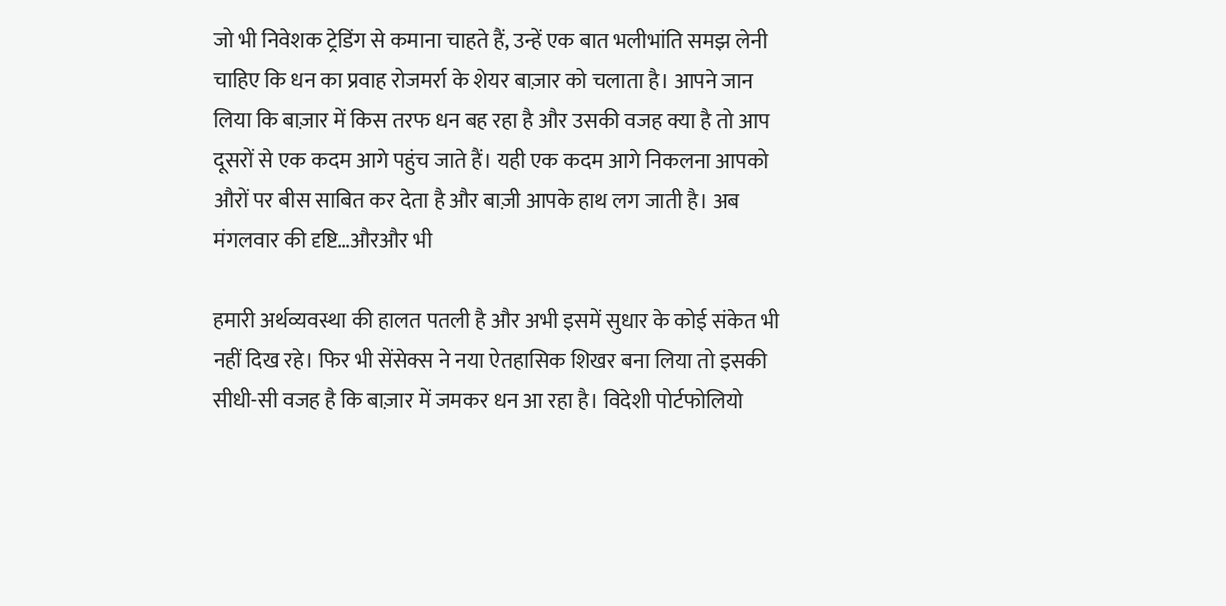जो भी निवेशक ट्रेडिंग से कमाना चाहते हैं, उन्हें एक बात भलीभांति समझ लेनी चाहिए कि धन का प्रवाह रोजमर्रा के शेयर बाज़ार को चलाता है। आपने जान लिया कि बाज़ार में किस तरफ धन बह रहा है और उसकी वजह क्या है तो आप दूसरों से एक कदम आगे पहुंच जाते हैं। यही एक कदम आगे निकलना आपको औरों पर बीस साबित कर देता है और बाज़ी आपके हाथ लग जाती है। अब मंगलवार की दृष्टि…औरऔर भी

हमारी अर्थव्यवस्था की हालत पतली है और अभी इसमें सुधार के कोई संकेत भी नहीं दिख रहे। फिर भी सेंसेक्स ने नया ऐतहासिक शिखर बना लिया तो इसकी सीधी-सी वजह है कि बाज़ार में जमकर धन आ रहा है। विदेशी पोर्टफोलियो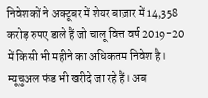निवेशकों ने अक्टूबर में शेयर बाज़ार में 14,358 करोड़ रुपए डाले हैं जो चालू वित्त वर्ष 2019-20 में किसी भी महीने का अधिकतम निवेश है। म्यूचुअल फंड भी खरीदे जा रहे हैं। अब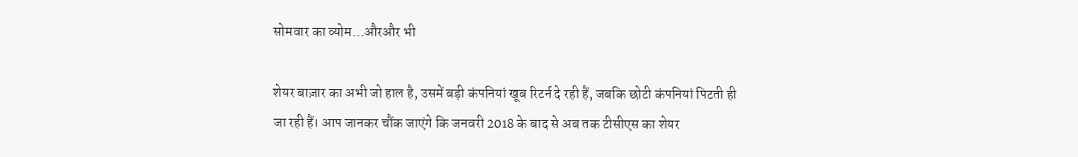सोमवार का व्योम…औरऔर भी

शेयर बाज़ार का अभी जो हाल है, उसमें बड़ी कंपनियां खूब रिटर्न दे रही हैं, जबकि छोटी कंपनियां पिटती ही जा रही हैं। आप जानकर चौंक जाएंगे कि जनवरी 2018 के बाद से अब तक टीसीएस का शेयर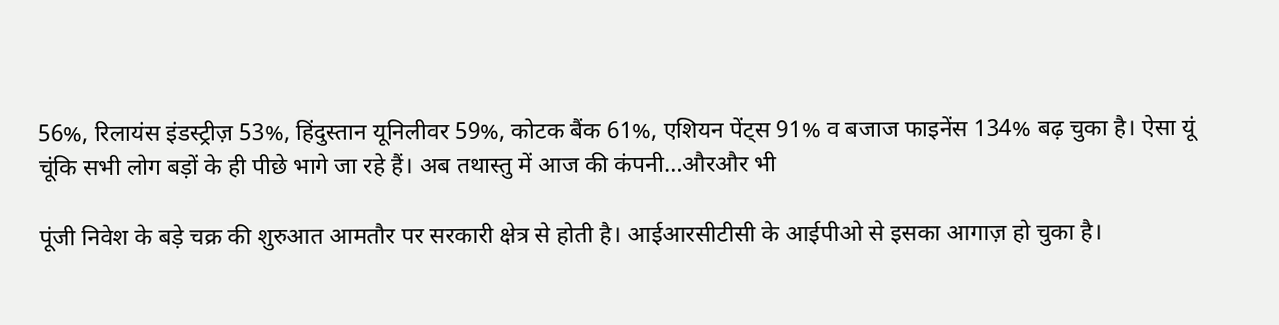56%, रिलायंस इंडस्ट्रीज़ 53%, हिंदुस्तान यूनिलीवर 59%, कोटक बैंक 61%, एशियन पेंट्स 91% व बजाज फाइनेंस 134% बढ़ चुका है। ऐसा यूं चूंकि सभी लोग बड़ों के ही पीछे भागे जा रहे हैं। अब तथास्तु में आज की कंपनी…औरऔर भी

पूंजी निवेश के बड़े चक्र की शुरुआत आमतौर पर सरकारी क्षेत्र से होती है। आईआरसीटीसी के आईपीओ से इसका आगाज़ हो चुका है।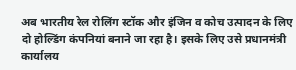अब भारतीय रेल रोलिंग स्टॉक और इंजिन व कोच उत्पादन के लिए दो होल्डिंग कंपनियां बनाने जा रहा है। इसके लिए उसे प्रधानमंत्री कार्यालय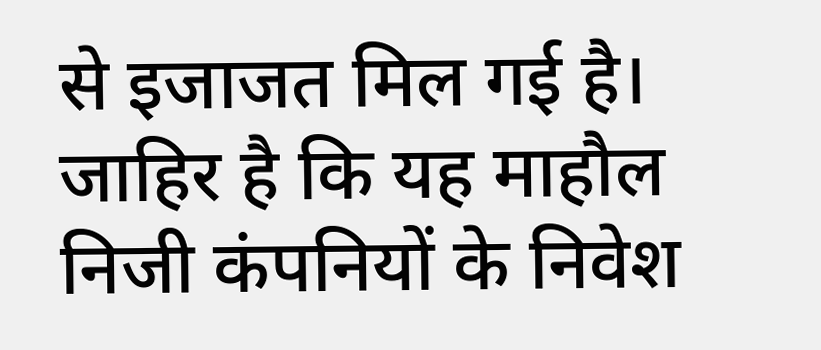से इजाजत मिल गई है। जाहिर है कि यह माहौल निजी कंपनियों के निवेश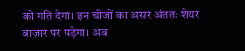को गति देगा। इन चीजों का असर अंततः शेयर बाज़ार पर पड़ेगा। अब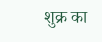शुक्र का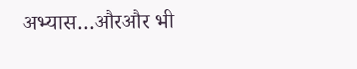अभ्यास…औरऔर भी